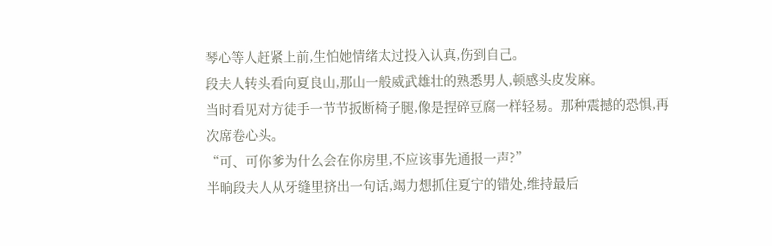琴心等人赶紧上前,生怕她情绪太过投入认真,伤到自己。
段夫人转头看向夏良山,那山一般威武雄壮的熟悉男人,顿感头皮发麻。
当时看见对方徒手一节节扳断椅子腿,像是捏碎豆腐一样轻易。那种震撼的恐惧,再次席卷心头。
“可、可你爹为什么会在你房里,不应该事先通报一声?”
半晌段夫人从牙缝里挤出一句话,竭力想抓住夏宁的错处,维持最后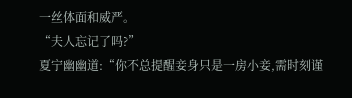一丝体面和威严。
“夫人忘记了吗?”
夏宁幽幽道:“你不总提醒妾身只是一房小妾,需时刻谨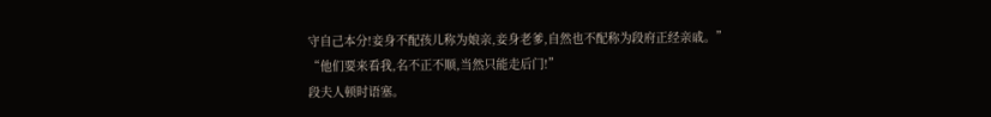守自己本分!妾身不配孩儿称为娘亲,妾身老爹,自然也不配称为段府正经亲戚。”
“他们要来看我,名不正不顺,当然只能走后门!”
段夫人顿时语塞。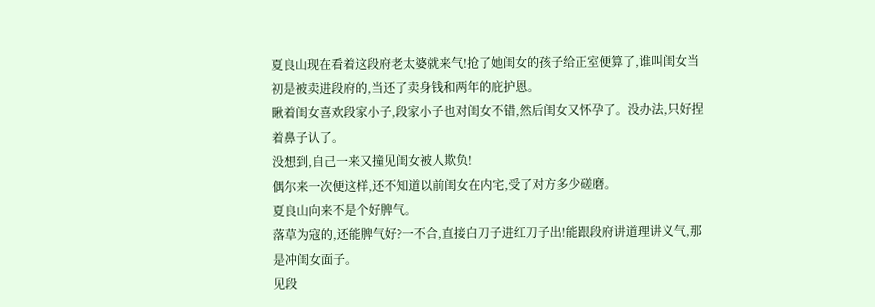夏良山现在看着这段府老太婆就来气!抢了她闺女的孩子给正室便算了,谁叫闺女当初是被卖进段府的,当还了卖身钱和两年的庇护恩。
瞅着闺女喜欢段家小子,段家小子也对闺女不错,然后闺女又怀孕了。没办法,只好捏着鼻子认了。
没想到,自己一来又撞见闺女被人欺负!
偶尔来一次便这样,还不知道以前闺女在内宅,受了对方多少磋磨。
夏良山向来不是个好脾气。
落草为寇的,还能脾气好?一不合,直接白刀子进红刀子出!能跟段府讲道理讲义气,那是冲闺女面子。
见段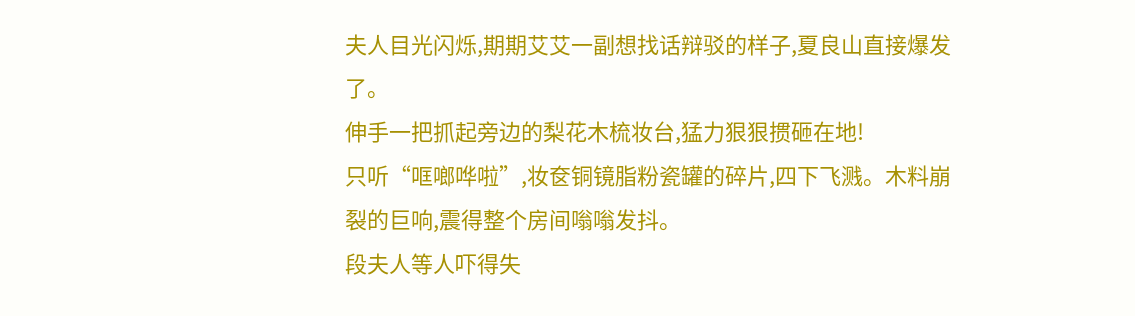夫人目光闪烁,期期艾艾一副想找话辩驳的样子,夏良山直接爆发了。
伸手一把抓起旁边的梨花木梳妆台,猛力狠狠掼砸在地!
只听“哐啷哗啦”,妆奁铜镜脂粉瓷罐的碎片,四下飞溅。木料崩裂的巨响,震得整个房间嗡嗡发抖。
段夫人等人吓得失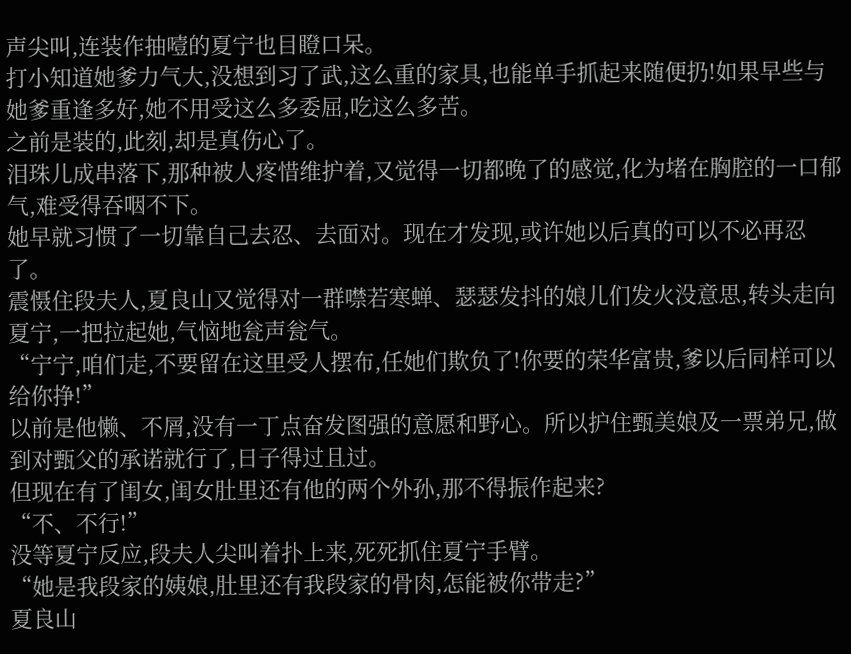声尖叫,连装作抽噎的夏宁也目瞪口呆。
打小知道她爹力气大,没想到习了武,这么重的家具,也能单手抓起来随便扔!如果早些与她爹重逢多好,她不用受这么多委屈,吃这么多苦。
之前是装的,此刻,却是真伤心了。
泪珠儿成串落下,那种被人疼惜维护着,又觉得一切都晚了的感觉,化为堵在胸腔的一口郁气,难受得吞咽不下。
她早就习惯了一切靠自己去忍、去面对。现在才发现,或许她以后真的可以不必再忍了。
震慑住段夫人,夏良山又觉得对一群噤若寒蝉、瑟瑟发抖的娘儿们发火没意思,转头走向夏宁,一把拉起她,气恼地瓮声瓮气。
“宁宁,咱们走,不要留在这里受人摆布,任她们欺负了!你要的荣华富贵,爹以后同样可以给你挣!”
以前是他懒、不屑,没有一丁点奋发图强的意愿和野心。所以护住甄美娘及一票弟兄,做到对甄父的承诺就行了,日子得过且过。
但现在有了闺女,闺女肚里还有他的两个外孙,那不得振作起来?
“不、不行!”
没等夏宁反应,段夫人尖叫着扑上来,死死抓住夏宁手臂。
“她是我段家的姨娘,肚里还有我段家的骨肉,怎能被你带走?”
夏良山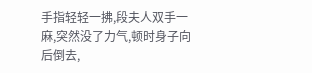手指轻轻一拂,段夫人双手一麻,突然没了力气,顿时身子向后倒去,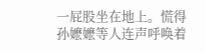一屁股坐在地上。慌得孙嬷嬷等人连声呼唤着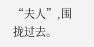“夫人”,围拢过去。